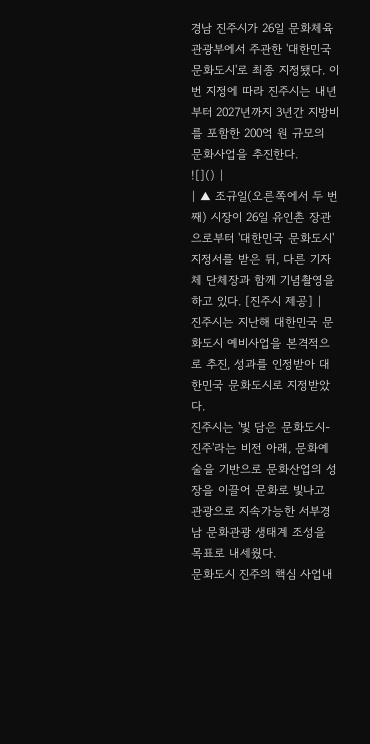경남 진주시가 26일 문화체육관광부에서 주관한 '대한민국 문화도시'로 최종 지정됐다. 이번 지정에 따라 진주시는 내년부터 2027년까지 3년간 지방비를 포함한 200억 원 규모의 문화사업을 추진한다.
![]() |
| ▲ 조규일(오른쪽에서 두 번째) 시장이 26일 유인촌 장관으로부터 '대한민국 문화도시' 지정서를 받은 뒤, 다른 기자체 단체장과 함께 기념촬영을 하고 있다. [진주시 제공] |
진주시는 지난해 대한민국 문화도시 예비사업을 본격적으로 추진, 성과를 인정받아 대한민국 문화도시로 지정받았다.
진주시는 '빛 담은 문화도시-진주'라는 비전 아래, 문화예술을 기반으로 문화산업의 성장을 이끌어 문화로 빛나고 관광으로 지속가능한 서부경남 문화관광 생태계 조성을 목표로 내세웠다.
문화도시 진주의 핵심 사업내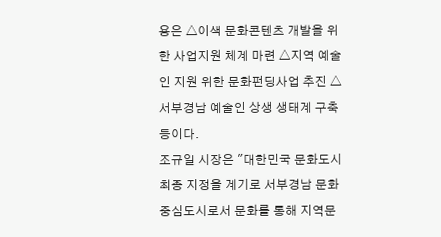용은 △이색 문화콘텐츠 개발을 위한 사업지원 체계 마련 △지역 예술인 지원 위한 문화펀딩사업 추진 △서부경남 예술인 상생 생태계 구축 등이다.
조규일 시장은 "대한민국 문화도시 최종 지정을 계기로 서부경남 문화중심도시로서 문화를 통해 지역문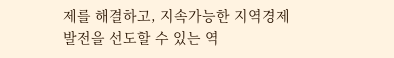제를 해결하고, 지속가능한 지역경제 발전을 선도할 수 있는 역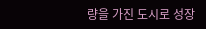량을 가진 도시로 성장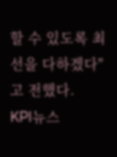할 수 있도록 최선을 다하겠다"고 전했다.
KPI뉴스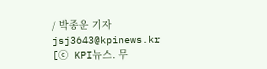/ 박종운 기자 jsj3643@kpinews.kr
[ⓒ KPI뉴스. 무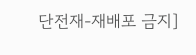단전재-재배포 금지]